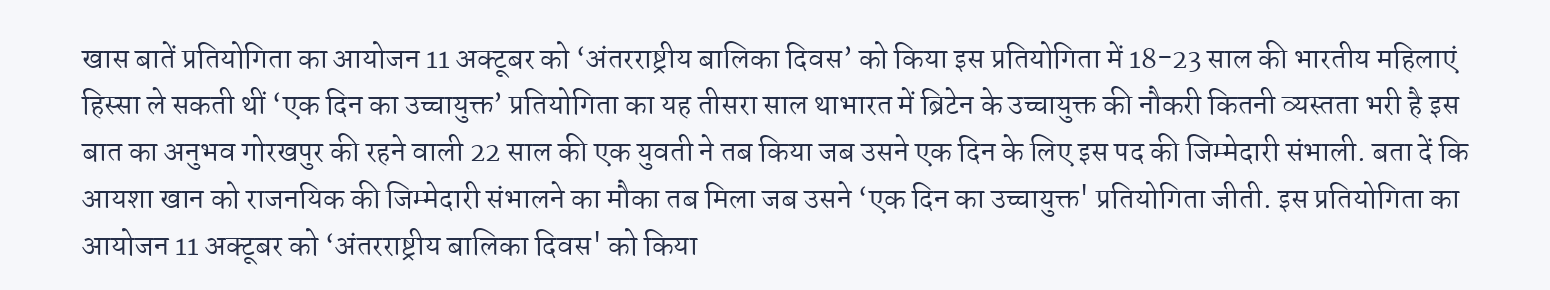खास बातें प्रतियोगिता का आयोजन 11 अक्टूबर को ‘अंतरराष्ट्रीय बालिका दिवस’ को किया इस प्रतियोगिता में 18-23 साल की भारतीय महिलाएं हिस्सा ले सकती थीं ‘एक दिन का उच्चायुक्त’ प्रतियोगिता का यह तीसरा साल थाभारत में ब्रिटेन के उच्चायुक्त की नौकरी कितनी व्यस्तता भरी है इस बात का अनुभव गोरखपुर की रहने वाली 22 साल की एक युवती ने तब किया जब उसने एक दिन के लिए इस पद की जिम्मेदारी संभाली. बता दें कि आयशा खान को राजनयिक की जिम्मेदारी संभालने का मौका तब मिला जब उसने ‘एक दिन का उच्चायुक्त' प्रतियोगिता जीती. इस प्रतियोगिता का आयोजन 11 अक्टूबर को ‘अंतरराष्ट्रीय बालिका दिवस' को किया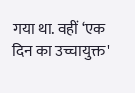गया था. वहीं ‘एक दिन का उच्चायुक्त'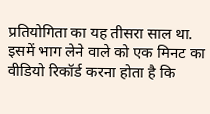प्रतियोगिता का यह तीसरा साल था. इसमें भाग लेने वाले को एक मिनट का वीडियो रिकॉर्ड करना होता है कि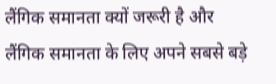लैंगिक समानता क्यों जरूरी है और लैंगिक समानता के लिए अपने सबसे बड़े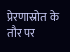प्रेरणास्रोत के तौर पर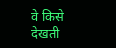वे किसे देखती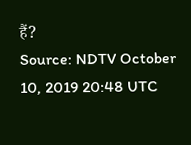हैं?
Source: NDTV October 10, 2019 20:48 UTC